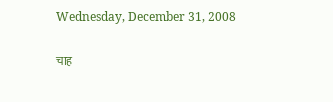Wednesday, December 31, 2008

चाह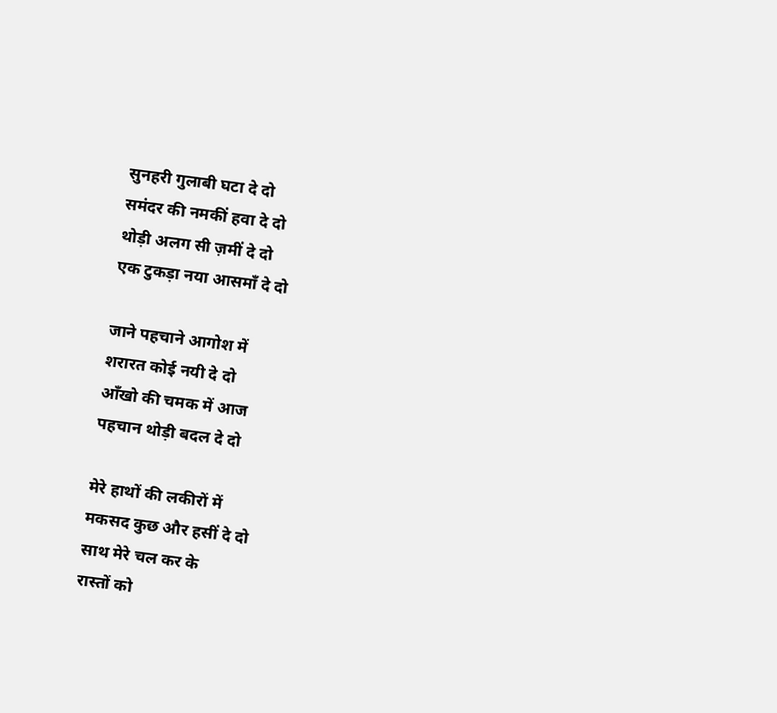सुनहरी गुलाबी घटा दे दो
समंदर की नमकीं हवा दे दो
थोड़ी अलग सी ज़मीं दे दो
एक टुकड़ा नया आसमाँ दे दो

जाने पहचाने आगोश में
शरारत कोई नयी दे दो
आँखो की चमक में आज
पहचान थोड़ी बदल दे दो

मेरे हाथों की लकीरों में
मकसद कुछ और हसीं दे दो
साथ मेरे चल कर के
रास्तों को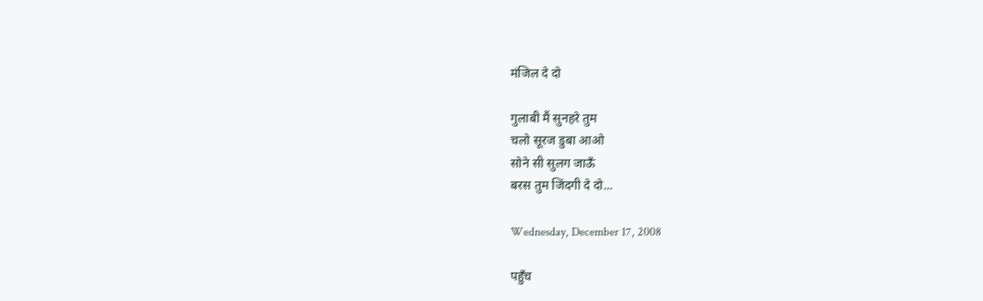मंजिल दे दो

गुलाबी मैं सुनहरे तुम
चलो सूरज डुबा आओ
सोने सी सुलग जाऊँ
बरस तुम जिंदगी दे दो...

Wednesday, December 17, 2008

पहुँच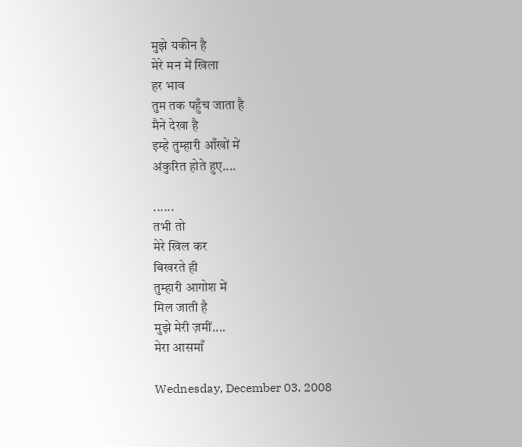मुझे यकीन है
मेरे मन में खिला
हर भाव
तुम तक पहुँच जाता है
मैने देखा है
इम्हे तुम्हारी आँखों में
अंकुरित होते हुए....

......
तभी तो
मेरे खिल कर
बिखरते ही
तुम्हारी आगोश में
मिल जाती है
मुझे मेरी ज़मीं....
मेरा आसमाँ

Wednesday, December 03, 2008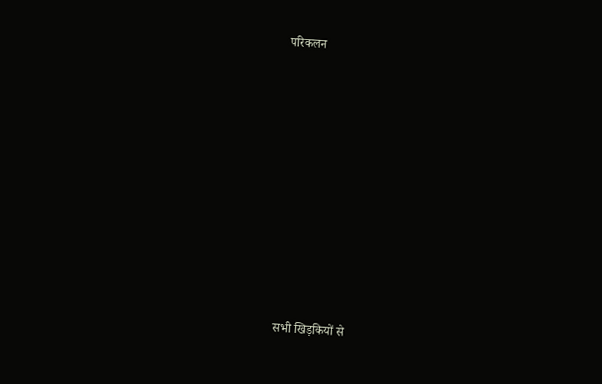परिकलन












सभी खिड़कियों से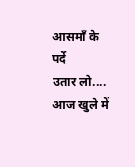आसमाँ के पर्दे
उतार लो....
आज खुले में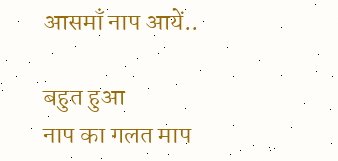आसमाँ नाप आयें..

बहुत हुआ
नाप का गलत माप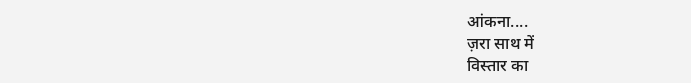आंकना....
ज़रा साथ में
विस्तार का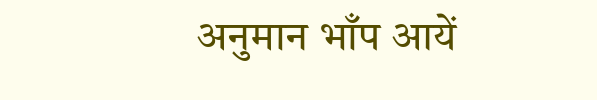अनुमान भाँप आयें